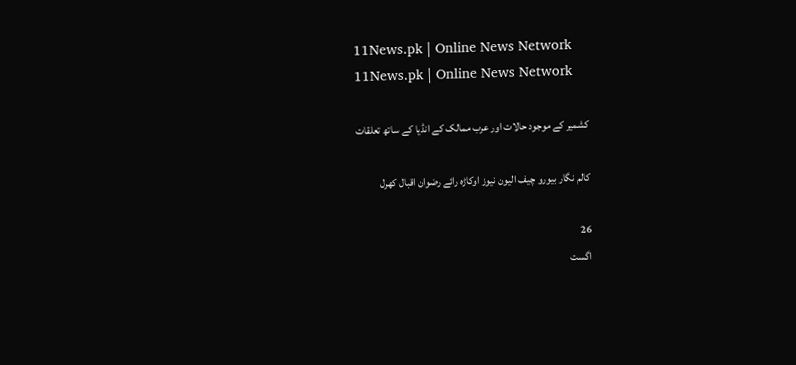11News.pk | Online News Network
11News.pk | Online News Network

کشمیر کے موجود حالات اور عرب ممالک کے انڈیا کے ساتھ تعلقات

کالم نگار بیورو چیف الیون نیوز اوکاڑہ رائے رضوان اقبال کھرل

26
اگست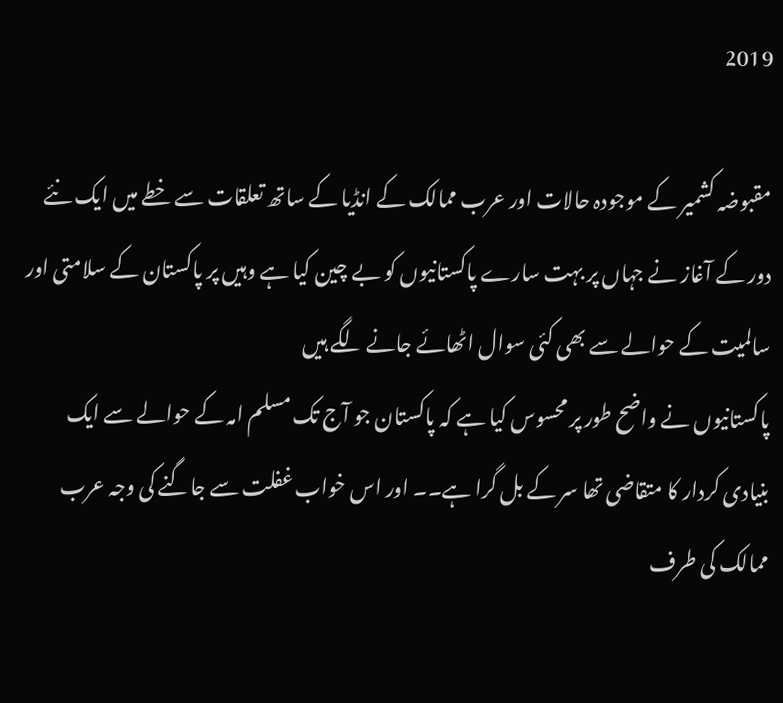2019

مقبوضہ کشمیر کے موجودہ حالات اور عرب ممالک کے انڈیا کے ساتھ تعلقات سے خطے میں ایک نئے دور کے آغاز نے جہاں پر بہت سارے پاکستانیوں کو بے چین کیا ہے وہیں پر پاکستان کے سلامتی اور سالمیت کے حوالے سے بھی کئی سوال اٹھائے جانے لگے ہیں
پاکستانیوں نے واضح طور پر محسوس کیا ہے کہ پاکستان جو آج تک مسلم امہ کے حوالے سے ایک بنیادی کردار کا متقاضی تھا سر کے بل گرا ہے۔۔ اور اس خواب غفلت سے جاگنے کی وجہ عرب ممالک کی طرف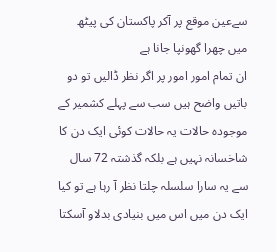سےعین موقع پر آکر پاکستان کی پیٹھ میں چھرا گھونپا جانا ہے
ان تمام امور امور پر اگر نظر ڈالیں تو دو باتیں واضح ہیں سب سے پہلے کشمیر کے موجودہ حالات یہ حالات کوئی ایک دن کا شاخسانہ نہیں ہے بلکہ گذشتہ 72 سال سے یہ سارا سلسلہ چلتا نظر آ رہا ہے تو کیا ایک دن میں اس میں بنیادی بدلاو آسکتا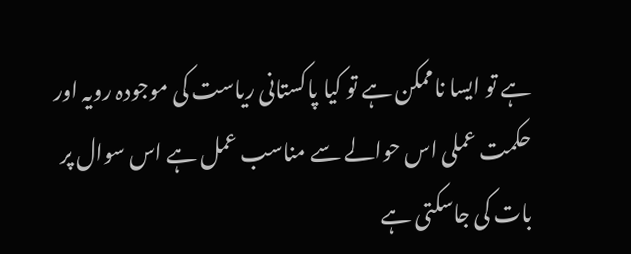ہے تو ایسا ناممکن ہے تو کیا پاکستانی ریاست کی موجودہ رویہ اور حکمت عملی اس حوالے سے مناسب عمل ہے اس سوال پر بات کی جاسکتی ہے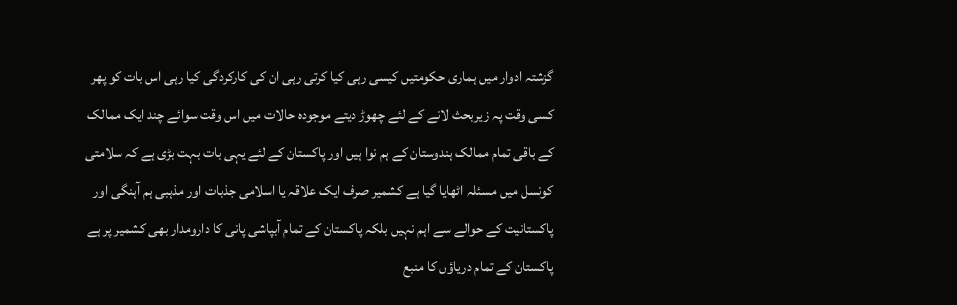گزشتہ ادوار میں ہماری حکومتیں کیسی رہی کیا کرتی رہی ان کی کارکردگی کیا رہی اس بات کو پھر کسی وقت پہ زیربحث لانے کے لئے چھوڑ دیتے موجودہ حالات میں اس وقت سوائے چند ایک ممالک کے باقی تمام ممالک ہندوستان کے ہم نوا ہیں اور پاکستان کے لئے یہی بات بہت بڑی ہے کہ سلامتی کونسل میں مسئلہ اٹھایا گیا ہے کشمیر صرف ایک علاقہ یا اسلامی جذبات اور مذہبی ہم آہنگی اور پاکستانیت کے حوالے سے اہم نہیں بلکہ پاکستان کے تمام آبپاشی پانی کا دارومدار بھی کشمیر پر ہے پاکستان کے تمام دریاؤں کا منبع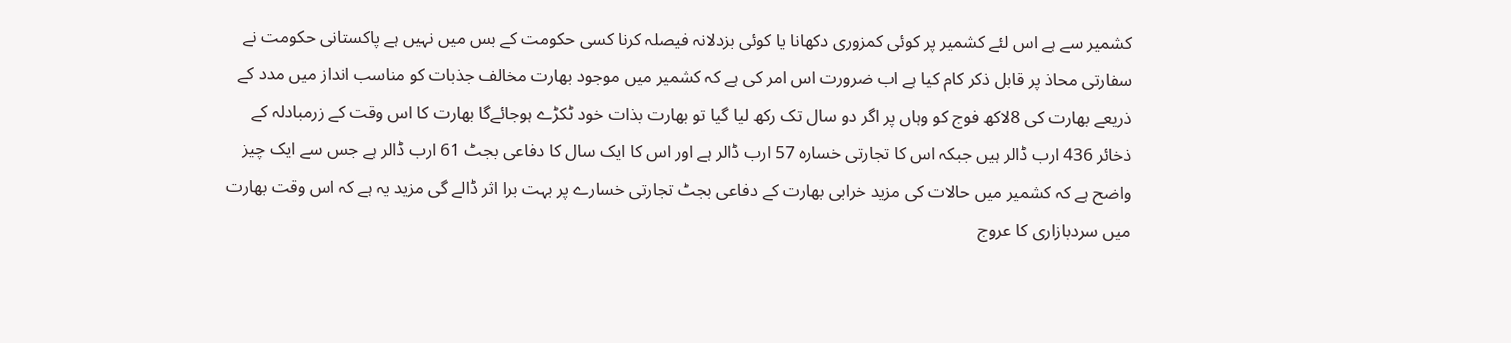کشمیر سے ہے اس لئے کشمیر پر کوئی کمزوری دکھانا یا کوئی بزدلانہ فیصلہ کرنا کسی حکومت کے بس میں نہیں ہے پاکستانی حکومت نے سفارتی محاذ پر قابل ذکر کام کیا ہے اب ضرورت اس امر کی ہے کہ کشمیر میں موجود بھارت مخالف جذبات کو مناسب انداز میں مدد کے ذریعے بھارت کی 8لاکھ فوج کو وہاں پر اگر دو سال تک رکھ لیا گیا تو بھارت بذات خود ٹکڑے ہوجائےگا بھارت کا اس وقت کے زرمبادلہ کے ذخائر 436 ارب ڈالر ہیں جبکہ اس کا تجارتی خسارہ 57 ارب ڈالر ہے اور اس کا ایک سال کا دفاعی بجٹ 61 ارب ڈالر ہے جس سے ایک چیز واضح ہے کہ کشمیر میں حالات کی مزید خرابی بھارت کے دفاعی بجٹ تجارتی خسارے پر بہت برا اثر ڈالے گی مزید یہ ہے کہ اس وقت بھارت میں سردبازاری کا عروج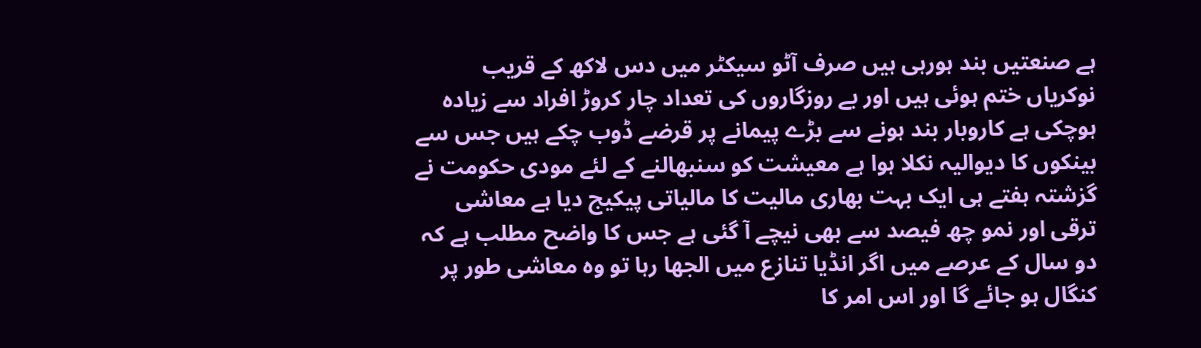ہے صنعتیں بند ہورہی ہیں صرف آٹو سیکٹر میں دس لاکھ کے قریب نوکریاں ختم ہوئی ہیں اور بے روزگاروں کی تعداد چار کروڑ افراد سے زیادہ ہوچکی ہے کاروبار بند ہونے سے بڑے پیمانے پر قرضے ڈوب چکے ہیں جس سے بینکوں کا دیوالیہ نکلا ہوا ہے معیشت کو سنبھالنے کے لئے مودی حکومت نے گزشتہ ہفتے ہی ایک بہت بھاری مالیت کا مالیاتی پیکیج دیا ہے معاشی ترقی اور نمو چھ فیصد سے بھی نیچے آ گئی ہے جس کا واضح مطلب ہے کہ دو سال کے عرصے میں اگر انڈیا تنازع میں الجھا رہا تو وہ معاشی طور پر کنگال ہو جائے گا اور اس امر کا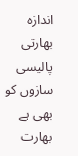اندازہ بھارتی پالیسی سازوں کو بھی ہے بھارت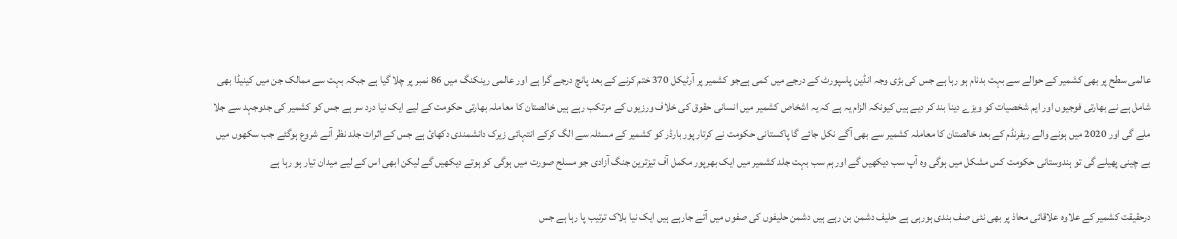عالمی سطح پر بھی کشمیر کے حوالے سے بہت بدنام ہو رہا ہے جس کی بڑی وجہ انڈین پاسپورٹ کے درجے میں کمی ہےجو کشمیر پر آرٹیکل 370 ختم کرنے کے بعد پانچ درجے گرا ہے اور عالمی رینکنگ میں 86 نمبر پر چلا گیا ہے جبکہ بہت سے ممالک جن میں کینیڈا بھی شامل ہے نے بھارتی فوجیوں اور ایم شخصیات کو ویزے دینا بند کر دیے ہیں کیونکہ الزام یہ ہے کہ یہ اشخاص کشمیر میں انسانی حقوق کی خلاف ورزیوں کے مرتکب رہے ہیں خالصتان کا معاملہ بھارتی حکومت کے لیے ایک نیا درد سر ہے جس کو کشمیر کی جدوجہد سے جلا ملے گی اور 2020 میں ہونے والے ریفرنڈم کے بعد خالصتان کا معاملہ کشمیر سے بھی آگے نکل جائے گا پاکستانی حکومت نے کرتار پور بارڈر کو کشمیر کے مسئلہ سے الگ کرکے انتہائی زیرک دانشمندی دکھائ ہے جس کے اثرات جلد نظر آنے شروع ہوگئے جب سکھوں میں بے چینی پھیلے گی تو ہندوستانی حکومت کس مشکل میں ہوگی وہ آپ سب دیکھیں گے اور ہم سب بہت جلد کشمیر میں ایک بھرپور مکمل آف تیزترین جنگ آزادی جو مسلح صورت میں ہوگی کو ہوتے دیکھیں گے لیکن ابھی اس کے لیے میدان تیار ہو رہا ہے

درحقیقت کشمیر کے علاوہ علاقائی محاذ پر بھی نئی صف بندی ہورہی ہے حلیف دشمن بن رہے ہیں دشمن حلیفوں کی صفوں میں آتے جارہے ہیں ایک نیا بلاک ترتیب پا رہا ہے جس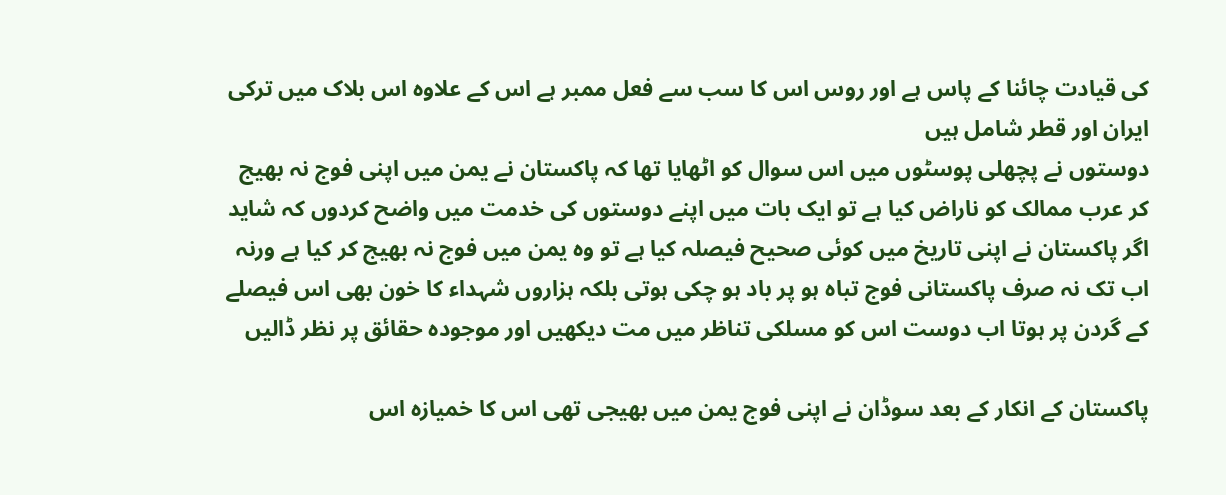کی قیادت چائنا کے پاس ہے اور روس اس کا سب سے فعل ممبر ہے اس کے علاوہ اس بلاک میں ترکی ایران اور قطر شامل ہیں
دوستوں نے پچھلی پوسٹوں میں اس سوال کو اٹھایا تھا کہ پاکستان نے یمن میں اپنی فوج نہ بھیج کر عرب ممالک کو ناراض کیا ہے تو ایک بات میں اپنے دوستوں کی خدمت میں واضح کردوں کہ شاید اگر پاکستان نے اپنی تاریخ میں کوئی صحیح فیصلہ کیا ہے تو وہ یمن میں فوج نہ بھیج کر کیا ہے ورنہ اب تک نہ صرف پاکستانی فوج تباہ ہو پر باد ہو چکی ہوتی بلکہ ہزاروں شہداء کا خون بھی اس فیصلے کے گردن پر ہوتا اب دوست اس کو مسلکی تناظر میں مت دیکھیں اور موجودہ حقائق پر نظر ڈالیں

پاکستان کے انکار کے بعد سوڈان نے اپنی فوج یمن میں بھیجی تھی اس کا خمیازہ اس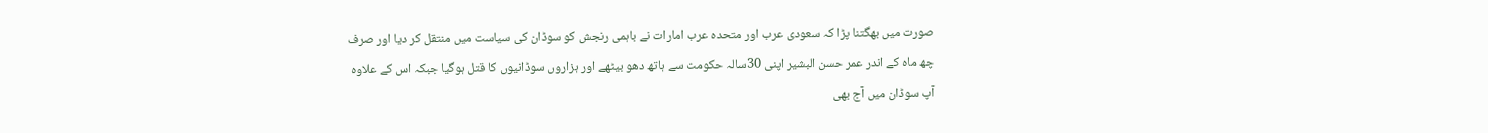صورت میں بھگتنا پڑا کہ سعودی عرب اور متحدہ عرب امارات نے باہمی رنجش کو سوڈان کی سیاست میں منتقل کر دیا اور صرف چھ ماہ کے اندر عمر حسن البشیر اپنی 30سالہ حکومت سے ہاتھ دھو بیٹھے اور ہزاروں سوڈانیوں کا قتل ہوگیا جبکہ اس کے علاوہ آپ سوڈان میں آج بھی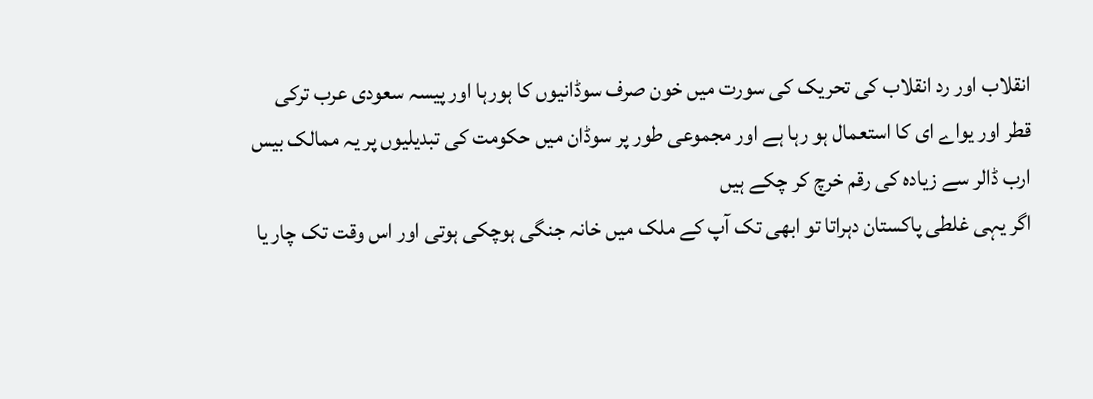انقلاب اور رد انقلاب کی تحریک کی سورت میں خون صرف سوڈانیوں کا ہورہا اور پیسہ سعودی عرب ترکی قطر اور یواے ای کا استعمال ہو رہا ہے اور مجموعی طور پر سوڈان میں حکومت کی تبدیلیوں پر یہ ممالک بیس ارب ڈالر سے زیادہ کی رقم خرچ کر چکے ہیں
اگر یہی غلطی پاکستان دہراتا تو ابھی تک آپ کے ملک میں خانہ جنگی ہوچکی ہوتی اور اس وقت تک چار یا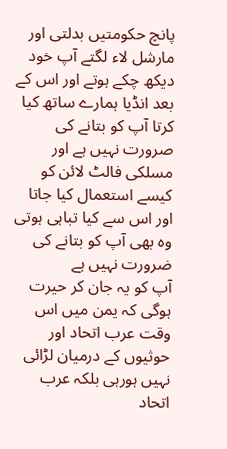پانچ حکومتیں بدلتی اور مارشل لاء لگتے آپ خود دیکھ چکے ہوتے اور اس کے بعد انڈیا ہمارے ساتھ کیا کرتا آپ کو بتانے کی صرورت نہیں ہے اور مسلکی فالٹ لائن کو کیسے استعمال کیا جاتا اور اس سے کیا تباہی ہوتی وہ بھی آپ کو بتانے کی ضرورت نہیں ہے
آپ کو یہ جان کر حیرت ہوگی کہ یمن میں اس وقت عرب اتحاد اور حوثیوں کے درمیان لڑائی نہیں ہورہی بلکہ عرب اتحاد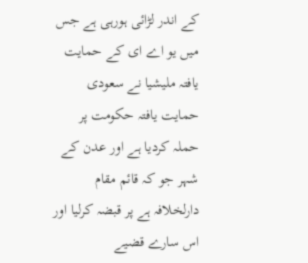کے اندر لڑائی ہورہی ہے جس میں یو اے ای کے حمایت یافتہ ملیشیا نے سعودی حمایت یافتہ حکومت پر حملہ کردیا ہے اور عدن کے شہر جو کہ قائم مقام دارلخلافہ ہے پر قبضہ کرلیا اور اس سارے قضیے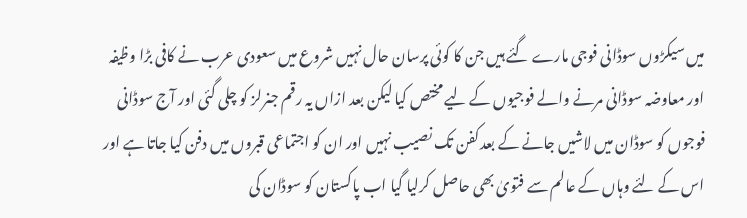میں سیکڑوں سوڈانی فوجی مارے گئے ہیں جن کا کوئی پرسان حال نہیں شروع میں سعودی عرب نے کافی بڑا وظیفہ اور معاوضہ سوڈانی مرنے والے فوجیوں کے لیے مختص کیا لیکن بعد ازاں یہ رقم جنرلز کو چلی گئی اور آج سوڈانی فوجوں کو سوڈان میں لاشیں جانے کے بعد کفن تک نصیب نہیں اور ان کو اجتماعی قبروں میں دفن کیا جاتا ہے اور اس کے لئے وہاں کے عالم سے فتویٰ بھی حاصل کرلیا گیا اب پاکستان کو سوڈان کی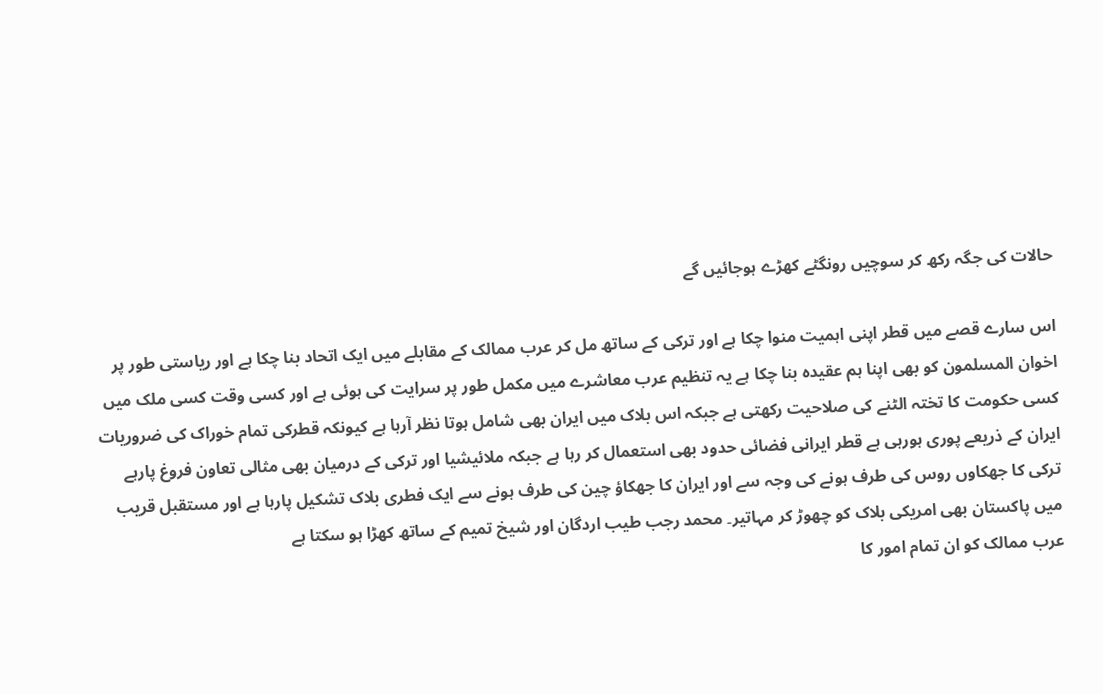حالات کی جگہ رکھ کر سوچیں رونگٹے کھڑے ہوجائیں گے

اس سارے قصے میں قطر اپنی اہمیت منوا چکا ہے اور ترکی کے ساتھ مل کر عرب ممالک کے مقابلے میں ایک اتحاد بنا چکا ہے اور ریاستی طور پر اخوان المسلمون کو بھی اپنا ہم عقیدہ بنا چکا ہے یہ تنظیم عرب معاشرے میں مکمل طور پر سرایت کی ہوئی ہے اور کسی وقت کسی ملک میں کسی حکومت کا تختہ الٹنے کی صلاحیت رکھتی ہے جبکہ اس بلاک میں ایران بھی شامل ہوتا نظر آرہا ہے کیونکہ قطرکی تمام خوراک کی ضروریات ایران کے ذریعے پوری ہورہی ہے قطر ایرانی فضائی حدود بھی استعمال کر رہا ہے جبکہ ملائیشیا اور ترکی کے درمیان بھی مثالی تعاون فروغ پارہے ترکی کا جھکاوں روس کی طرف ہونے کی وجہ سے اور ایران کا جھکاؤ چین کی طرف ہونے سے ایک فطری بلاک تشکیل پارہا ہے اور مستقبل قریب میں پاکستان بھی امریکی بلاک کو چھوڑ کر مہاتیر۔ محمد رجب طیب اردگان اور شیخ تمیم کے ساتھ کھڑا ہو سکتا ہے
عرب ممالک کو ان تمام امور کا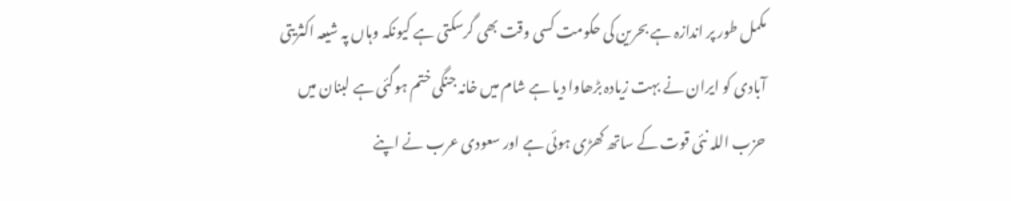مکمل طور پر اندازہ ہے بحرین کی حکومت کسی وقت بھی گرسکتی ہے کیونکہ وہاں پہ شیعہ اکثریتی آبادی کو ایران نے بہت زیادہ بڑھاوا دیا ہے شام میں خانہ جنگی ختم ہوگئی ہے لبنان میں حزب اللہ نئی قوت کے ساتھ کھڑی ہوئی ہے اور سعودی عرب نے اپنے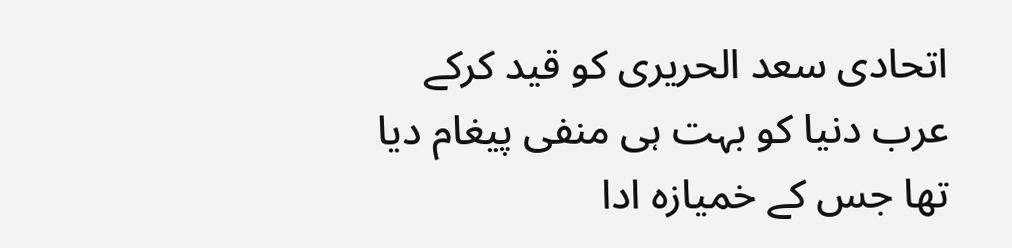اتحادی سعد الحریری کو قید کرکے عرب دنیا کو بہت ہی منفی پیغام دیا تھا جس کے خمیازہ ادا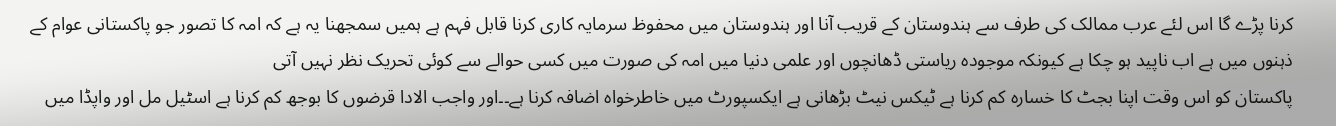کرنا پڑے گا اس لئے عرب ممالک کی طرف سے ہندوستان کے قریب آنا اور ہندوستان میں محفوظ سرمایہ کاری کرنا قابل فہم ہے ہمیں سمجھنا یہ ہے کہ امہ کا تصور جو پاکستانی عوام کے ذہنوں میں ہے اب ناپید ہو چکا ہے کیونکہ موجودہ ریاستی ڈھانچوں اور علمی دنیا میں امہ کی صورت میں کسی حوالے سے کوئی تحریک نظر نہیں آتی
پاکستان کو اس وقت اپنا بجٹ کا خسارہ کم کرنا ہے ٹیکس نیٹ بڑھانی ہے ایکسپورٹ میں خاطرخواہ اضافہ کرنا ہے۔۔اور واجب الادا قرضوں کا بوجھ کم کرنا ہے اسٹیل مل اور واپڈا میں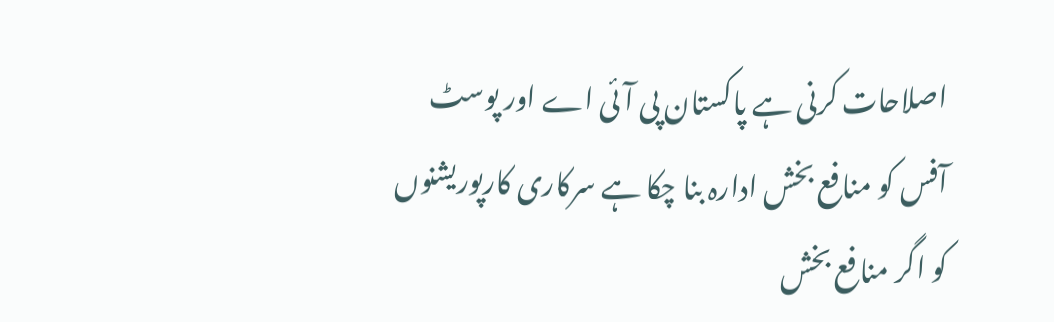اصلاحات کرنی ہے پاکستان پی آئی اے اور پوسٹ آفس کو منافع بخش ادارہ بنا چکا ہے سرکاری کارپوریشنوں کو اگر منافع بخش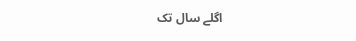اگلے سال تک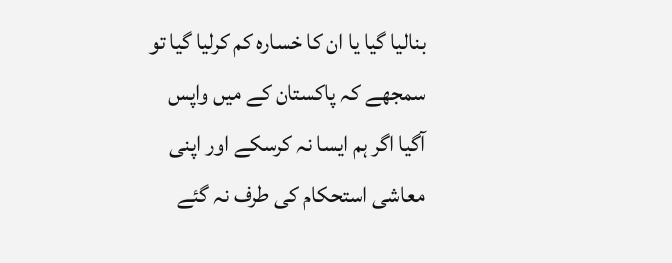بنالیا گیا یا ان کا خسارہ کم کرلیا گیا تو سمجھے کہ پاکستان کے میں واپس آگیا اگر ہم ایسا نہ کرسکے اور اپنی معاشی استحکام کی طرف نہ گئے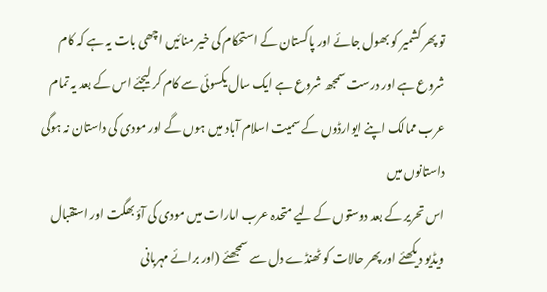تو پھر کشمیر کو بھول جائے اور پاکستان کے استحکام کی خیر منائیں اچھی بات یہ ہے کہ کام شروع ہے اور درست سمجھ شروع ہے ایک سال یکسوئی سے کام کر لیجئے اس کے بعد یہ تمام عرب ممالک اپنے ایوارڈوں کے سمیت اسلام آباد میں ہوں گے اور مودی کی داستان نہ ہوگی داستانوں میں
اس تحریر کے بعد دوستوں کے لیے متحدہ عرب امارات میں مودی کی آؤ بھگت اور استقبال ویڈیو دیکھئے اور پھر حالات کو ٹھنڈے دل سے سمجھئے (اور برائے مہربانی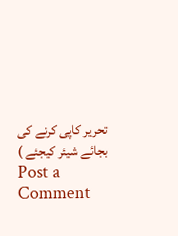تحریر کاپی کرنے کی بجائے شیئر کیجئے )
Post a Comment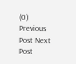(0)
Previous Post Next Post